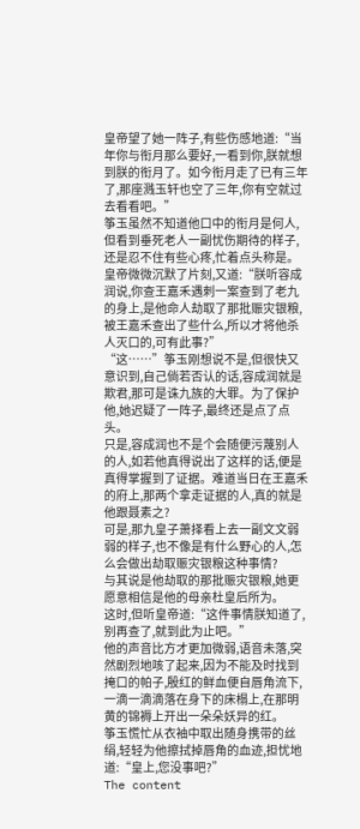皇帝望了她一阵子,有些伤感地道:“当年你与衔月那么要好,一看到你,朕就想到朕的衔月了。如今衔月走了已有三年了,那座溅玉轩也空了三年,你有空就过去看看吧。”
筝玉虽然不知道他口中的衔月是何人,但看到垂死老人一副忧伤期待的样子,还是忍不住有些心疼,忙着点头称是。
皇帝微微沉默了片刻,又道:“朕听容成润说,你查王嘉禾遇刺一案查到了老九的身上,是他命人劫取了那批赈灾银粮,被王嘉禾查出了些什么,所以才将他杀人灭口的,可有此事?”
“这……”筝玉刚想说不是,但很快又意识到,自己倘若否认的话,容成润就是欺君,那可是诛九族的大罪。为了保护他,她迟疑了一阵子,最终还是点了点头。
只是,容成润也不是个会随便污蔑别人的人,如若他真得说出了这样的话,便是真得掌握到了证据。难道当日在王嘉禾的府上,那两个拿走证据的人,真的就是他跟聂素之?
可是,那九皇子萧择看上去一副文文弱弱的样子,也不像是有什么野心的人,怎么会做出劫取赈灾银粮这种事情?
与其说是他劫取的那批赈灾银粮,她更愿意相信是他的母亲杜皇后所为。
这时,但听皇帝道:“这件事情朕知道了,别再查了,就到此为止吧。”
他的声音比方才更加微弱,语音未落,突然剧烈地咳了起来,因为不能及时找到掩口的帕子,殷红的鲜血便自唇角流下,一滴一滴滴落在身下的床榻上,在那明黄的锦褥上开出一朵朵妖异的红。
筝玉慌忙从衣袖中取出随身携带的丝绢,轻轻为他擦拭掉唇角的血迹,担忧地道:“皇上,您没事吧?”
The content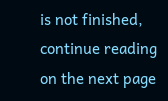is not finished, continue reading on the next page